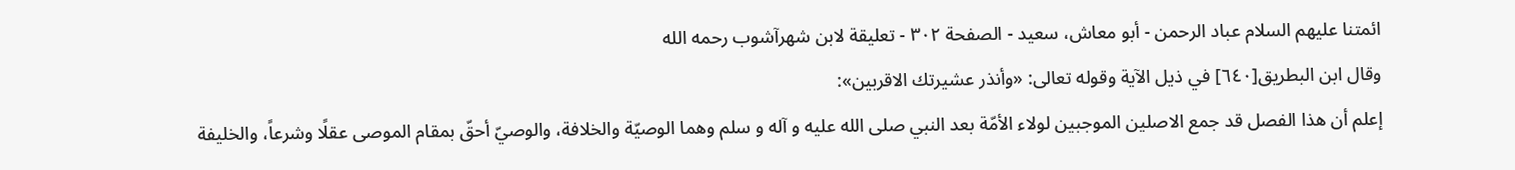ائمتنا عليهم السلام عباد الرحمن - أبو معاش، سعيد - الصفحة ٣٠٢ - تعليقة لابن شهرآشوب رحمه الله
وقال ابن البطريق[٦٤٠] في ذيل الآية وقوله تعالى: «وأنذر عشيرتك الاقربين»:
إعلم أن هذا الفصل قد جمع الاصلين الموجبين لولاء الأمّة بعد النبي صلى الله عليه و آله و سلم وهما الوصيّة والخلافة، والوصيّ أحقّ بمقام الموصى عقلًا وشرعاً، والخليفة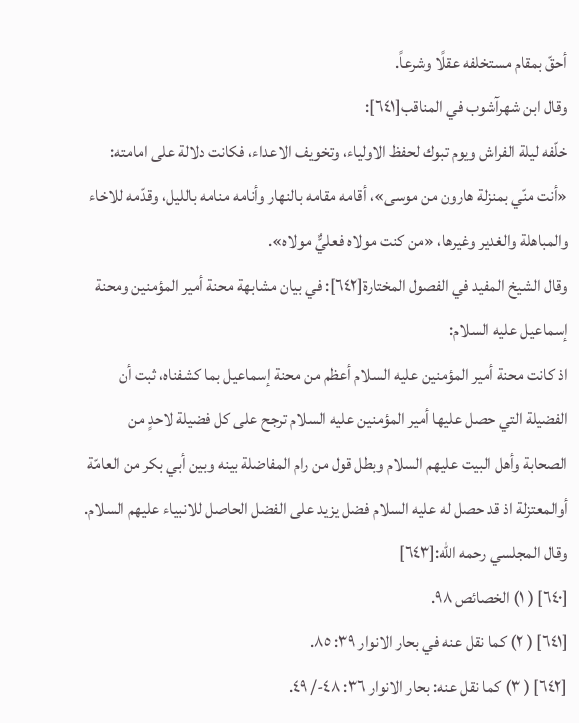أحقّ بمقام مستخلفه عقلًا وشرعاً.
وقال ابن شهرآشوب في المناقب[٦٤١]:
خلّفه ليلة الفراش ويوم تبوك لحفظ الاولياء، وتخويف الاعداء، فكانت دلالة على امامته: «أنت منّي بمنزلة هارون من موسى»، أقامه مقامه بالنهار وأنامه منامه بالليل، وقدّمه للاخاء والمباهلة والغدير وغيرها، «من كنت مولاه فعليٌّ مولاه».
وقال الشيخ المفيد في الفصول المختارة[٦٤٢]: في بيان مشابهة محنة أمير المؤمنين ومحنة إسماعيل عليه السلام:
اذ كانت محنة أمير المؤمنين عليه السلام أعظم من محنة إسماعيل بما كشفناه، ثبت أن الفضيلة التي حصل عليها أمير المؤمنين عليه السلام ترجح على كل فضيلة لاحدٍ من الصحابة وأهل البيت عليهم السلام وبطل قول من رام المفاضلة بينه وبين أبي بكر من العامّة أوالمعتزلة اذ قد حصل له عليه السلام فضل يزيد على الفضل الحاصل للانبياء عليهم السلام.
وقال المجلسي رحمه الله:[٦٤٣]
[٦٤٠] ( ١) الخصائص ٩٨.
[٦٤١] ( ٢) كما نقل عنه في بحار الانوار ٣٩: ٨٥.
[٦٤٢] ( ٣) كما نقل عنه: بحار الانوار ٣٦: ٤٨-/ ٤٩.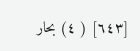[٦٤٣] ( ٤) بحار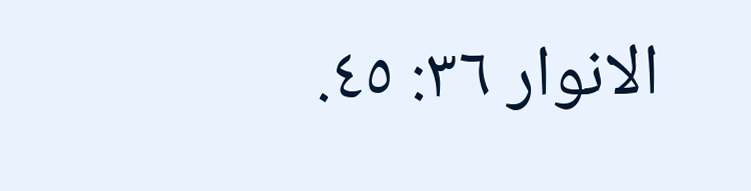الانوار ٣٦: ٤٥.